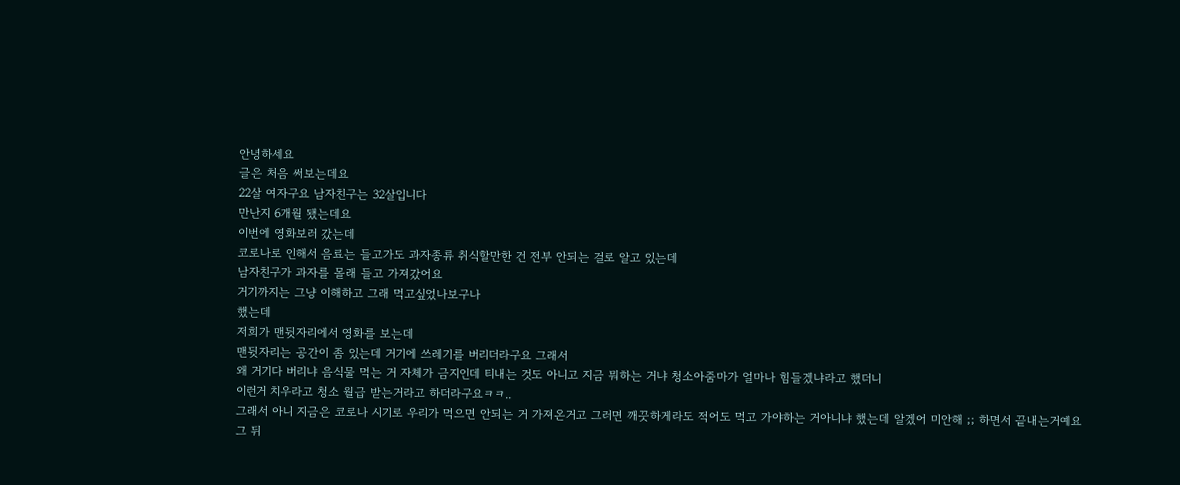안녕하세요
글은 처음 써보는데요
22살 여자구요 남자친구는 32살입니다
만난지 6개월 됐는데요
이번에 영화보러 갔는데
코로나로 인해서 음료는 들고가도 과자종류 취식할만한 건 전부 안되는 걸로 알고 있는데
남자친구가 과자를 몰래 들고 가져갔어요
거기까지는 그냥 이해하고 그래 먹고싶었나보구나
했는데
저희가 맨뒷자리에서 영화를 보는데
맨뒷자리는 공간이 좀 있는데 거기에 쓰레기를 버리더라구요 그래서
왜 거기다 버리냐 음식물 먹는 거 자체가 금지인데 티내는 것도 아니고 지금 뭐하는 거냐 청소아줌마가 얼마나 힘들겠냐라고 했더니
이런거 치우라고 청소 월급 받는거라고 하더라구요ㅋㅋ..
그래서 아니 지금은 코로나 시기로 우리가 먹으면 안되는 거 가져온거고 그러면 깨끗하게라도 적어도 먹고 가야하는 거아니냐 했는데 알겠어 미안해 ;; 하면서 끝내는거예요
그 뒤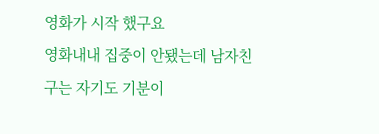영화가 시작 했구요
영화내내 집중이 안됐는데 남자친구는 자기도 기분이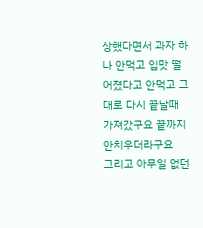상했다면서 과자 하나 안먹고 입맛 떨어졌다고 안먹고 그대로 다시 끝날때 가져갔구요 끝까지 안치우더라구요
그리고 아무일 없던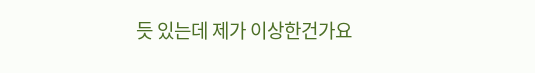듯 있는데 제가 이상한건가요